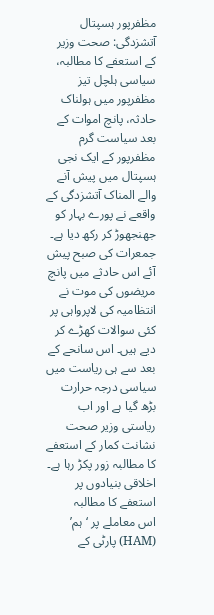مظفرپور ہسپتال آتشزدگی: صحت وزیر کے استعفے کا مطالبہ، سیاسی ہلچل تیز
مظفرپور میں ہولناک حادثہ، پانچ اموات کے بعد سیاست گرم
مظفرپور کے ایک نجی ہسپتال میں پیش آنے والے المناک آتشزدگی کے واقعے نے پورے بہار کو جھنجھوڑ کر رکھ دیا ہے۔ جمعرات کی صبح پیش آئے اس حادثے میں پانچ مریضوں کی موت نے انتظامیہ کی لاپرواہی پر کئی سوالات کھڑے کر دیے ہیں۔ اس سانحے کے بعد سے ہی ریاست میں سیاسی درجہ حرارت بڑھ گیا ہے اور اب ریاستی وزیر صحت نشانت کمار کے استعفے کا مطالبہ زور پکڑ رہا ہے۔
اخلاقی بنیادوں پر استعفے کا مطالبہ
اس معاملے پر ‘ہم’ (HAM) پارٹی کے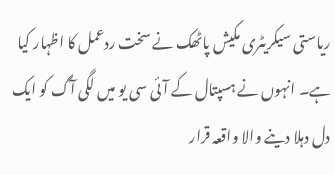ریاستی سیکریٹری مکیش پاٹھک نے سخت ردعمل کا اظہار کیا ہے۔ انہوں نے ہسپتال کے آئی سی یو میں لگی آگ کو ایک دل دہلا دینے والا واقعہ قرار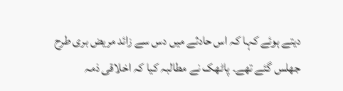دیتے ہوئے کہا کہ اس حادثے میں دس سے زائد مریض بری طرح جھلس گئے تھے۔ پاٹھک نے مطالبہ کیا کہ اخلاقی ذمہ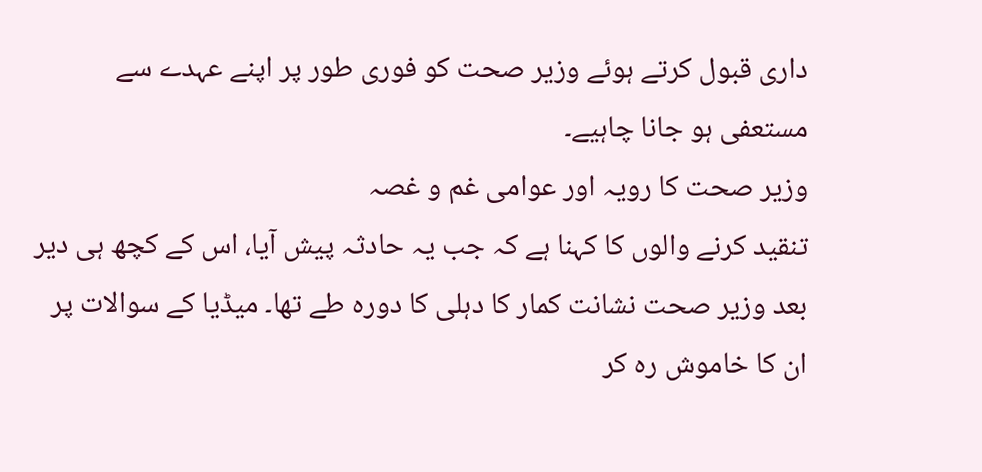داری قبول کرتے ہوئے وزیر صحت کو فوری طور پر اپنے عہدے سے مستعفی ہو جانا چاہیے۔
وزیر صحت کا رویہ اور عوامی غم و غصہ
تنقید کرنے والوں کا کہنا ہے کہ جب یہ حادثہ پیش آیا، اس کے کچھ ہی دیر بعد وزیر صحت نشانت کمار کا دہلی کا دورہ طے تھا۔ میڈیا کے سوالات پر ان کا خاموش رہ کر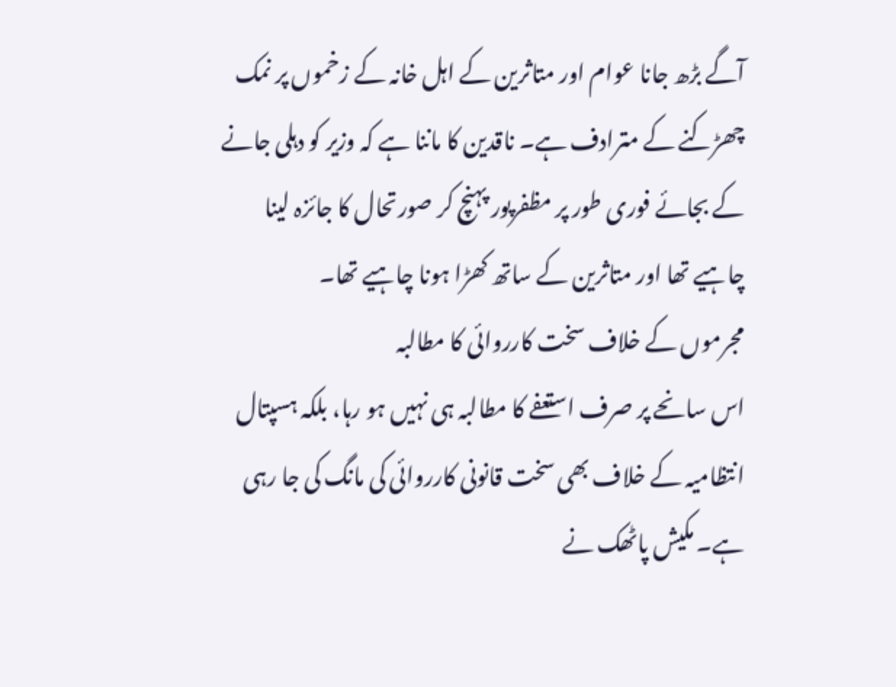آگے بڑھ جانا عوام اور متاثرین کے اہل خانہ کے زخموں پر نمک چھڑکنے کے مترادف ہے۔ ناقدین کا ماننا ہے کہ وزیر کو دہلی جانے کے بجائے فوری طور پر مظفرپور پہنچ کر صورتحال کا جائزہ لینا چاہیے تھا اور متاثرین کے ساتھ کھڑا ہونا چاہیے تھا۔
مجرموں کے خلاف سخت کارروائی کا مطالبہ
اس سانحے پر صرف استعفے کا مطالبہ ہی نہیں ہو رہا، بلکہ ہسپتال انتظامیہ کے خلاف بھی سخت قانونی کارروائی کی مانگ کی جا رہی ہے۔ مکیش پاٹھک نے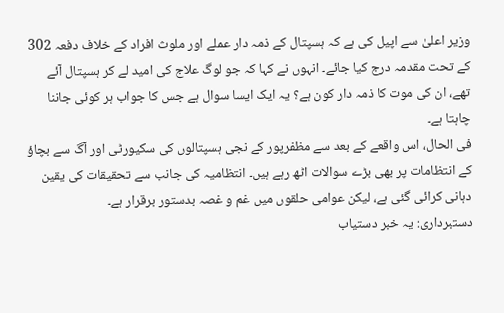وزیر اعلیٰ سے اپیل کی ہے کہ ہسپتال کے ذمہ دار عملے اور ملوث افراد کے خلاف دفعہ 302 کے تحت مقدمہ درج کیا جائے۔ انہوں نے کہا کہ جو لوگ علاج کی امید لے کر ہسپتال آئے تھے، ان کی موت کا ذمہ دار کون ہے؟ یہ ایک ایسا سوال ہے جس کا جواب ہر کوئی جاننا چاہتا ہے۔
فی الحال، اس واقعے کے بعد سے مظفرپور کے نجی ہسپتالوں کی سکیورٹی اور آگ سے بچاؤ کے انتظامات پر بھی بڑے سوالات اٹھ رہے ہیں۔ انتظامیہ کی جانب سے تحقیقات کی یقین دہانی کرائی گئی ہے، لیکن عوامی حلقوں میں غم و غصہ بدستور برقرار ہے۔
دستبرداری: یہ خبر دستیاب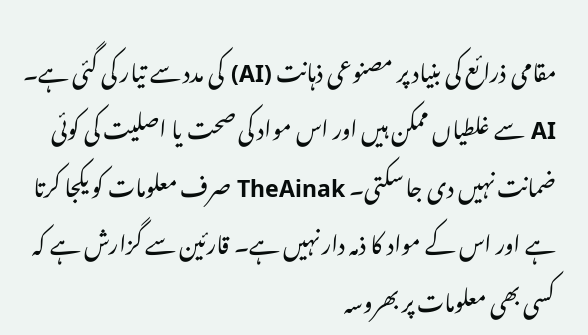مقامی ذرائع کی بنیاد پر مصنوعی ذہانت (AI) کی مدد سے تیار کی گئی ہے۔ AI سے غلطیاں ممکن ہیں اور اس مواد کی صحت یا اصلیت کی کوئی ضمانت نہیں دی جا سکتی۔ TheAinak صرف معلومات کو یکجا کرتا ہے اور اس کے مواد کا ذمہ دار نہیں ہے۔ قارئین سے گزارش ہے کہ کسی بھی معلومات پر بھروسہ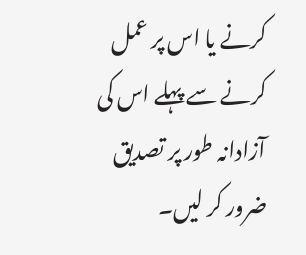کرنے یا اس پر عمل کرنے سے پہلے اس کی آزادانہ طور پر تصدیق ضرور کر لیں۔